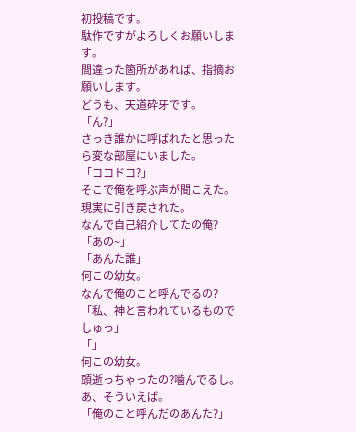初投稿です。
駄作ですがよろしくお願いします。
間違った箇所があれば、指摘お願いします。
どうも、天道砕牙です。
「ん?」
さっき誰かに呼ばれたと思ったら変な部屋にいました。
「ココドコ?」
そこで俺を呼ぶ声が聞こえた。
現実に引き戻された。
なんで自己紹介してたの俺?
「あの~」
「あんた誰」
何この幼女。
なんで俺のこと呼んでるの?
「私、神と言われているものでしゅっ」
「」
何この幼女。
頭逝っちゃったの?噛んでるし。
あ、そういえば。
「俺のこと呼んだのあんた?」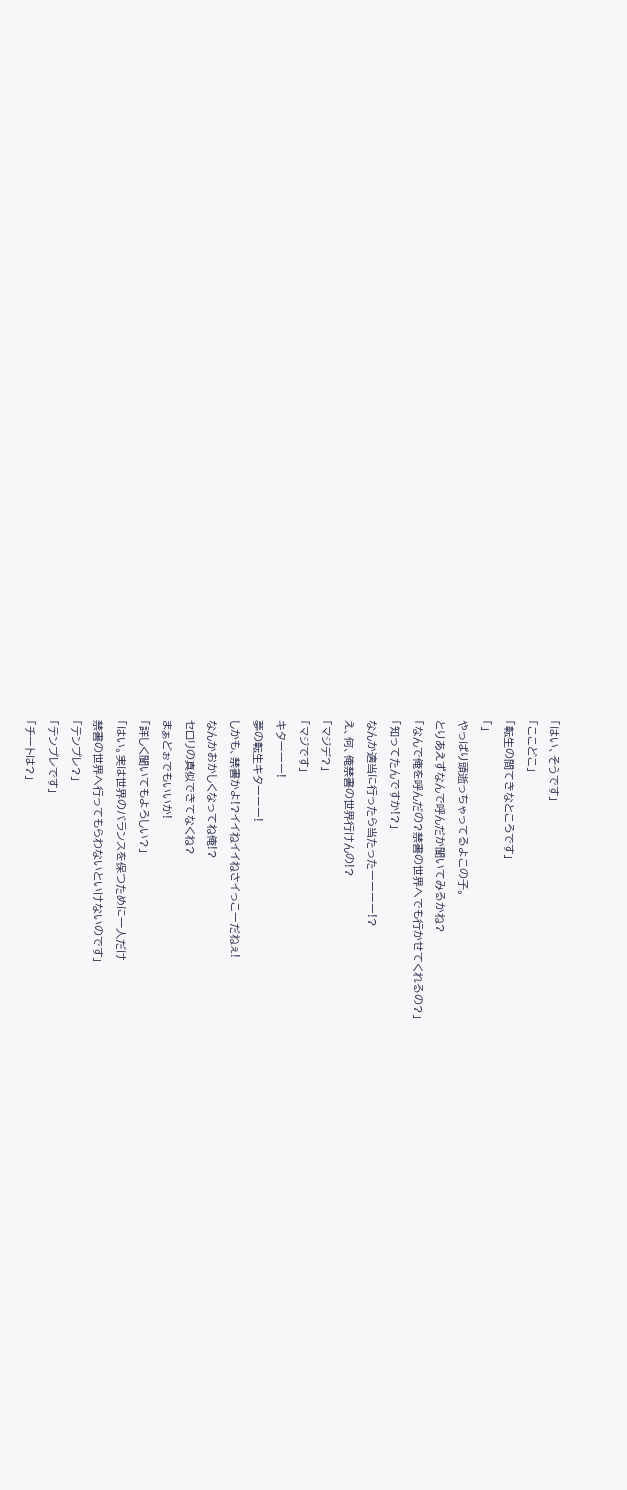「はい、そうです」
「ここどこ」
「転生の間てきなところです」
「」
やっぱり頭逝っちゃってるよこの子。
とりあえずなんで呼んだか聞いてみるかね?
「なんで俺を呼んだの?禁書の世界へでも行かせてくれるの?」
「知ってたんですか!?」
なんか適当に行ったら当たったーーーー!?
え、何、俺禁書の世界行けんの!?
「マジデ?」
「マジです」
キターーー!
夢の転生キターーー!
しかも、禁書かよ!?イイねイイねさイっこーだねぇ!
なんかおかしくなってね俺!?
セロリの真似できてなくね?
まぁどぉでもいいか!
「詳しく聞いてもよろしい?」
「はい。実は世界のバランスを保つために一人だけ
禁書の世界へ行ってもらわないといけないのです」
「テンプレ?」
「テンプレです」
「チートは?」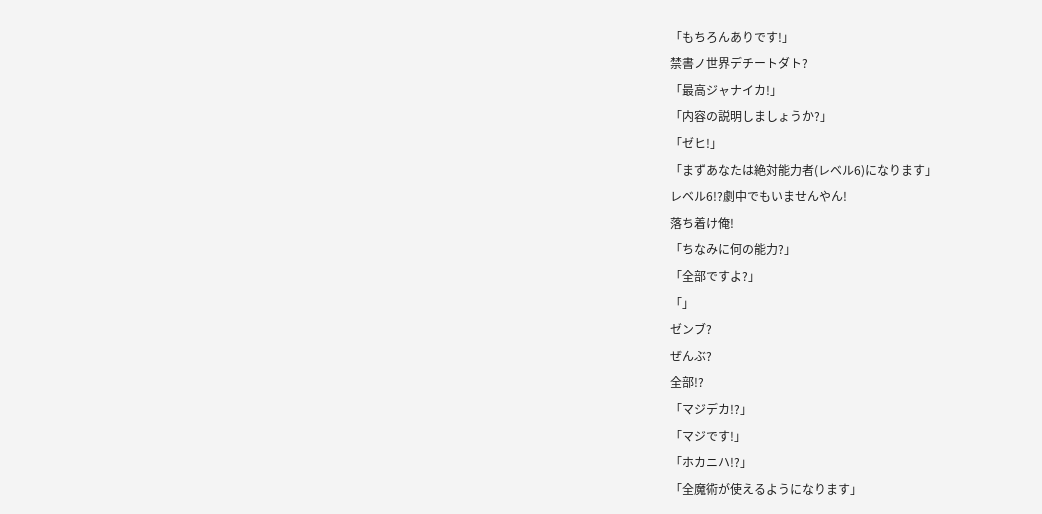「もちろんありです!」
禁書ノ世界デチートダト?
「最高ジャナイカ!」
「内容の説明しましょうか?」
「ゼヒ!」
「まずあなたは絶対能力者(レベル6)になります」
レベル6!?劇中でもいませんやん!
落ち着け俺!
「ちなみに何の能力?」
「全部ですよ?」
「」
ゼンブ?
ぜんぶ?
全部!?
「マジデカ!?」
「マジです!」
「ホカニハ!?」
「全魔術が使えるようになります」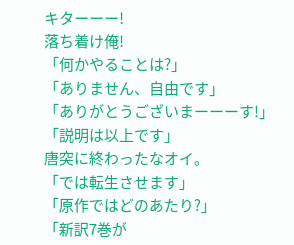キターーー!
落ち着け俺!
「何かやることは?」
「ありません、自由です」
「ありがとうございまーーーす!」
「説明は以上です」
唐突に終わったなオイ。
「では転生させます」
「原作ではどのあたり?」
「新訳7巻が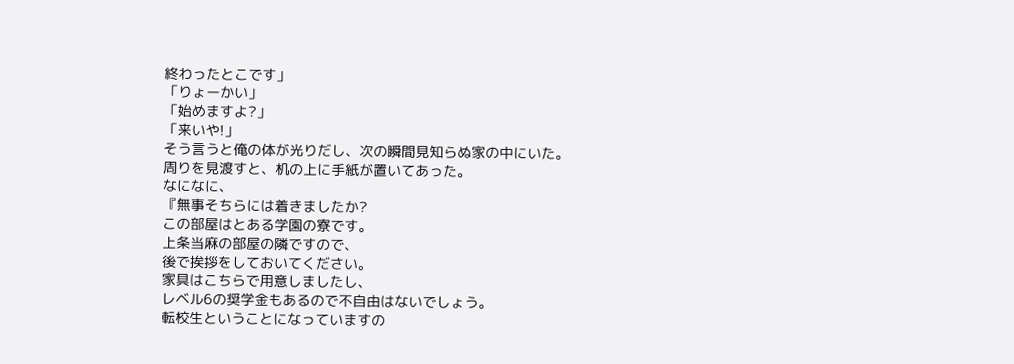終わったとこです」
「りょーかい」
「始めますよ?」
「来いや!」
そう言うと俺の体が光りだし、次の瞬間見知らぬ家の中にいた。
周りを見渡すと、机の上に手紙が置いてあった。
なになに、
『無事そちらには着きましたか?
この部屋はとある学園の寮です。
上条当麻の部屋の隣ですので、
後で挨拶をしておいてください。
家具はこちらで用意しましたし、
レベル6の奨学金もあるので不自由はないでしょう。
転校生ということになっていますの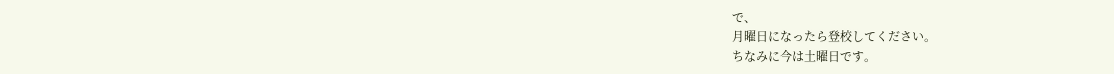で、
月曜日になったら登校してください。
ちなみに今は土曜日です。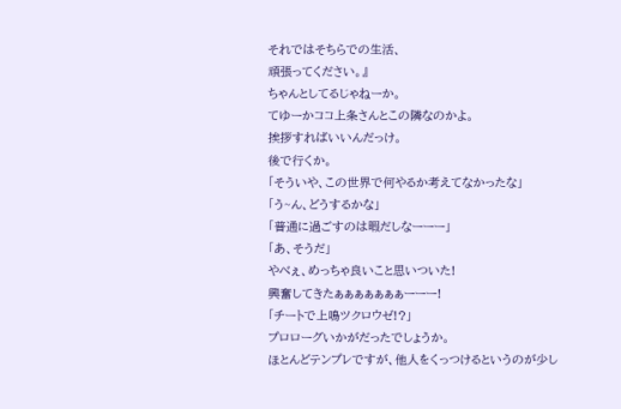それではそちらでの生活、
頑張ってください。』
ちゃんとしてるじゃねーか。
てゆーかココ上条さんとこの隣なのかよ。
挨拶すればいいんだっけ。
後で行くか。
「そういや、この世界で何やるか考えてなかったな」
「う~ん、どうするかな」
「普通に過ごすのは暇だしなーーー」
「あ、そうだ」
やべぇ、めっちゃ良いこと思いついた!
興奮してきたぁぁぁぁぁぁぁーーー!
「チートで上鳴ツクロウゼ!?」
プロローグいかがだったでしょうか。
ほとんどテンプレですが、他人をくっつけるというのが少し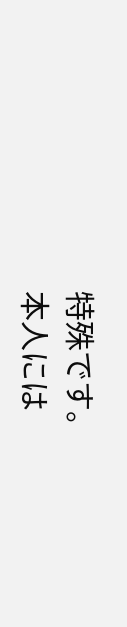特殊です。
本人には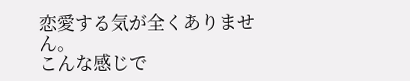恋愛する気が全くありません。
こんな感じで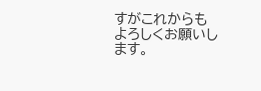すがこれからもよろしくお願いします。